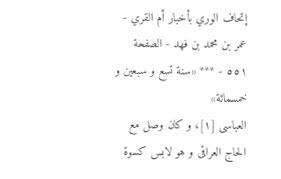إتحاف الوري بأخبار أم القري - عمر بن محمد بن فهد - الصفحة ٥٥١ - *** «سنة تسع و سبعين و خمسمائة»
العباسى [١]، و كان وصل مع الحاج العراقى و هو لابس كسوة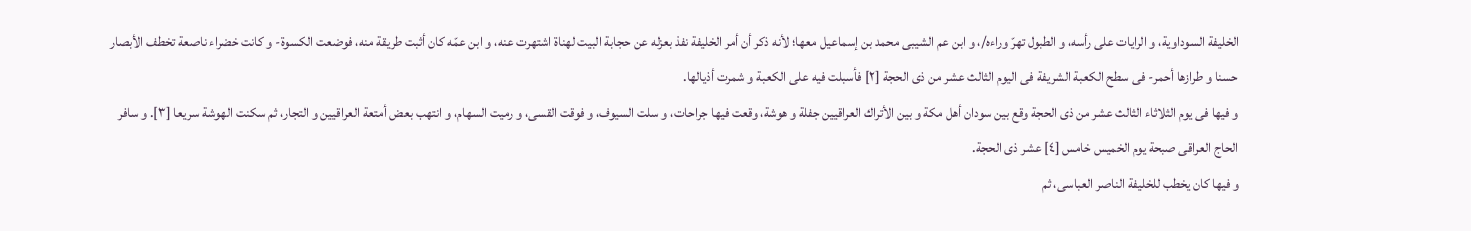الخليفة السوداوية، و الرايات على رأسه، و الطبول تهرّ وراءه/، و ابن عم الشيبى محمد بن إسماعيل معها؛ لأنه ذكر أن أمر الخليفة نفذ بعزله عن حجابة البيت لهناة اشتهرت عنه، و ابن عمّه كان أثبت طريقة منه، فوضعت الكسوة- و كانت خضراء ناصعة تخطف الأبصار حسنا و طرازها أحمر- فى سطح الكعبة الشريفة فى اليوم الثالث عشر من ذى الحجة [٢] فأسبلت فيه على الكعبة و شمرت أذيالها.
و فيها فى يوم الثلاثاء الثالث عشر من ذى الحجة وقع بين سودان أهل مكة و بين الأتراك العراقيين جفلة و هوشة، وقعت فيها جراحات، و سلت السيوف، و فوقت القسى، و رميت السهام، و انتهب بعض أمتعة العراقيين و التجار، ثم سكنت الهوشة سريعا [٣]. و سافر الحاج العراقى صبحة يوم الخميس خامس [٤] عشر ذى الحجة.
و فيها كان يخطب للخليفة الناصر العباسى، ثم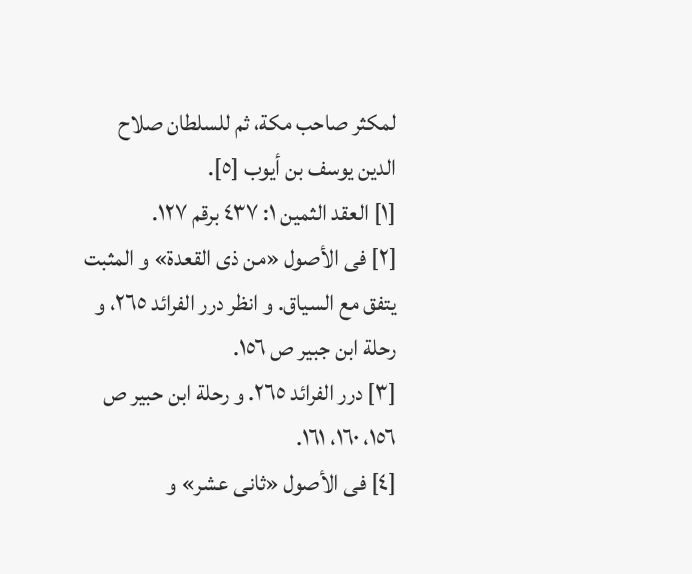لمكثر صاحب مكة، ثم للسلطان صلاح الدين يوسف بن أيوب [٥].
[١] العقد الثمين ١: ٤٣٧ برقم ١٢٧.
[٢] فى الأصول «من ذى القعدة» و المثبت يتفق مع السياق. و انظر درر الفرائد ٢٦٥، و رحلة ابن جبير ص ١٥٦.
[٣] درر الفرائد ٢٦٥. و رحلة ابن حبير ص ١٥٦، ١٦٠، ١٦١.
[٤] فى الأصول «ثانى عشر» و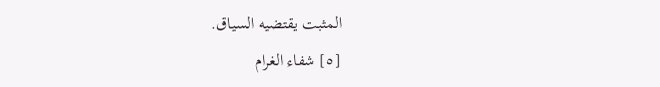المثبت يقتضيه السياق.
[٥] شفاء الغرام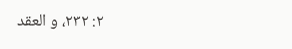٢: ٢٣٢، و العقد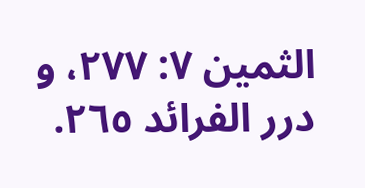الثمين ٧: ٢٧٧، و درر الفرائد ٢٦٥.